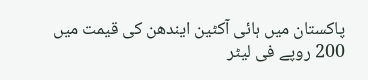پاکستان میں ہائی آکٹین ایندھن کی قیمت میں 200 روپے فی لیٹر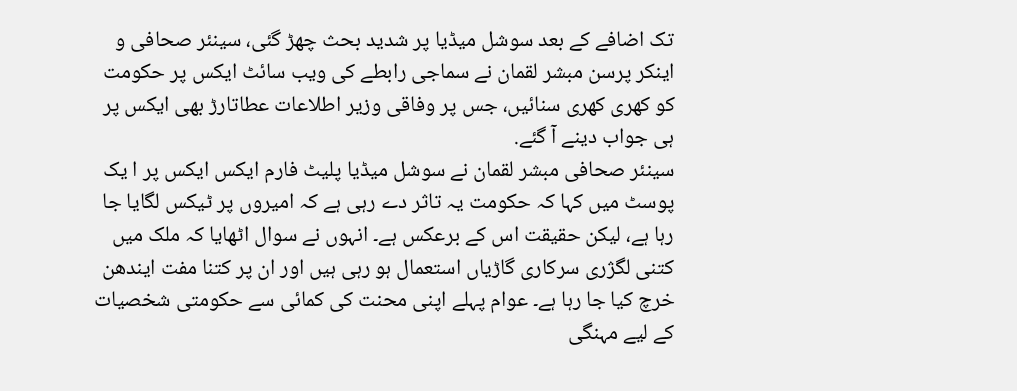تک اضافے کے بعد سوشل میڈیا پر شدید بحث چھڑ گئی، سینئر صحافی و اینکر پرسن مبشر لقمان نے سماجی رابطے کی ویب سائٹ ایکس پر حکومت کو کھری کھری سنائیں، جس پر وفاقی وزیر اطلاعات عطاتارڑ بھی ایکس پر ہی جواب دینے آ گئے.
سینئر صحافی مبشر لقمان نے سوشل میڈیا پلیٹ فارم ایکس ایکس پر ا یک پوسٹ میں کہا کہ حکومت یہ تاثر دے رہی ہے کہ امیروں پر ٹیکس لگایا جا رہا ہے، لیکن حقیقت اس کے برعکس ہے۔ انہوں نے سوال اٹھایا کہ ملک میں کتنی لگژری سرکاری گاڑیاں استعمال ہو رہی ہیں اور ان پر کتنا مفت ایندھن خرچ کیا جا رہا ہے۔ عوام پہلے اپنی محنت کی کمائی سے حکومتی شخصیات کے لیے مہنگی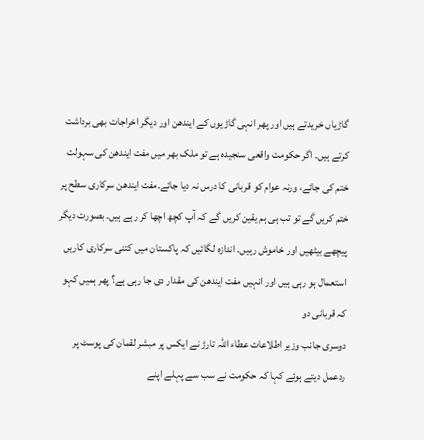گاڑیاں خریدتے ہیں اور پھر انہی گاڑیوں کے ایندھن اور دیگر اخراجات بھی برداشت کرتے ہیں۔ اگر حکومت واقعی سنجیدہ ہے تو ملک بھر میں مفت ایندھن کی سہولت ختم کی جائے، ورنہ عوام کو قربانی کا درس نہ دیا جائے۔مفت ایندھن سرکاری سطح پر ختم کریں گے تو تب ہی ہم یقین کریں گے کہ آپ کچھ اچھا کر رہے ہیں۔ بصورت دیگر پیچھے بیٹھیں اور خاموش رہیں۔ اندازہ لگائیں کہ پاکستان میں کتنی سرکاری کاریں استعمال ہو رہی ہیں اور انہیں مفت ایندھن کی مقدار دی جا رہی ہے؟ پھر ہمیں کہو کہ قربانی دو
دوسری جانب وزیر اطلاعات عطاء اللہ تارڑ نے ایکس پر مبشر لقمان کی پوسٹ پر ردعمل دیتے ہوئے کہا کہ حکومت نے سب سے پہلے اپنے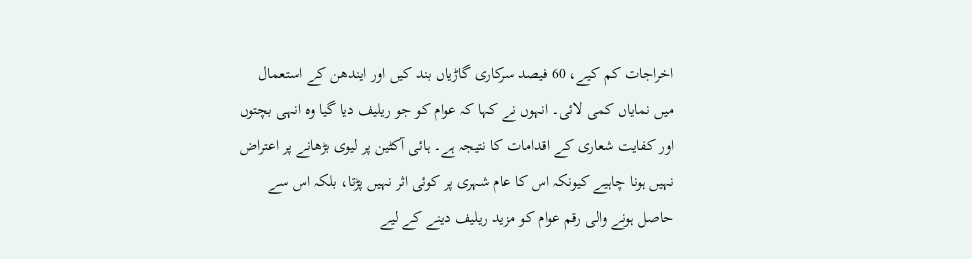اخراجات کم کیے، 60 فیصد سرکاری گاڑیاں بند کیں اور ایندھن کے استعمال میں نمایاں کمی لائی۔ انہوں نے کہا کہ عوام کو جو ریلیف دیا گیا وہ انہی بچتوں اور کفایت شعاری کے اقدامات کا نتیجہ ہے۔ ہائی آکٹین پر لیوی بڑھانے پر اعتراض نہیں ہونا چاہیے کیونکہ اس کا عام شہری پر کوئی اثر نہیں پڑتا، بلکہ اس سے حاصل ہونے والی رقم عوام کو مزید ریلیف دینے کے لیے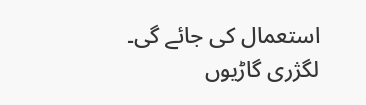استعمال کی جائے گی۔ لگژری گاڑیوں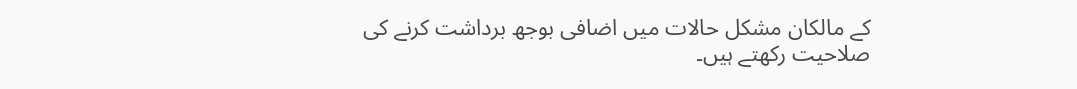کے مالکان مشکل حالات میں اضافی بوجھ برداشت کرنے کی صلاحیت رکھتے ہیں۔